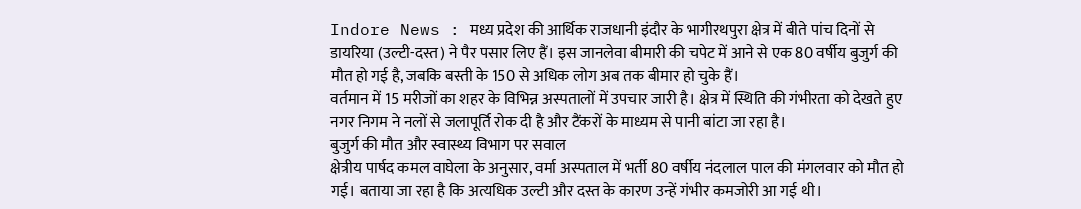Indore News : मध्य प्रदेश की आर्थिक राजधानी इंदौर के भागीरथपुरा क्षेत्र में बीते पांच दिनों से डायरिया (उल्टी-दस्त) ने पैर पसार लिए हैं। इस जानलेवा बीमारी की चपेट में आने से एक 80 वर्षीय बुजुर्ग की मौत हो गई है, जबकि बस्ती के 150 से अधिक लोग अब तक बीमार हो चुके हैं।
वर्तमान में 15 मरीजों का शहर के विभिन्न अस्पतालों में उपचार जारी है। क्षेत्र में स्थिति की गंभीरता को देखते हुए नगर निगम ने नलों से जलापूर्ति रोक दी है और टैंकरों के माध्यम से पानी बांटा जा रहा है।
बुजुर्ग की मौत और स्वास्थ्य विभाग पर सवाल
क्षेत्रीय पार्षद कमल वाघेला के अनुसार, वर्मा अस्पताल में भर्ती 80 वर्षीय नंदलाल पाल की मंगलवार को मौत हो गई। बताया जा रहा है कि अत्यधिक उल्टी और दस्त के कारण उन्हें गंभीर कमजोरी आ गई थी।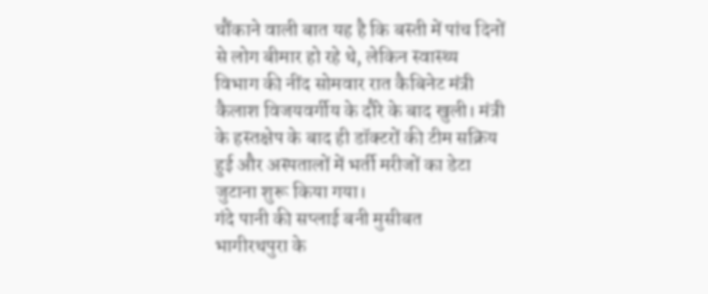चौंकाने वाली बात यह है कि बस्ती में पांच दिनों से लोग बीमार हो रहे थे, लेकिन स्वास्थ्य विभाग की नींद सोमवार रात कैबिनेट मंत्री कैलाश विजयवर्गीय के दौरे के बाद खुली। मंत्री के हस्तक्षेप के बाद ही डॉक्टरों की टीम सक्रिय हुई और अस्पतालों में भर्ती मरीजों का डेटा जुटाना शुरू किया गया।
गंदे पानी की सप्लाई बनी मुसीबत
भागीरथपुरा के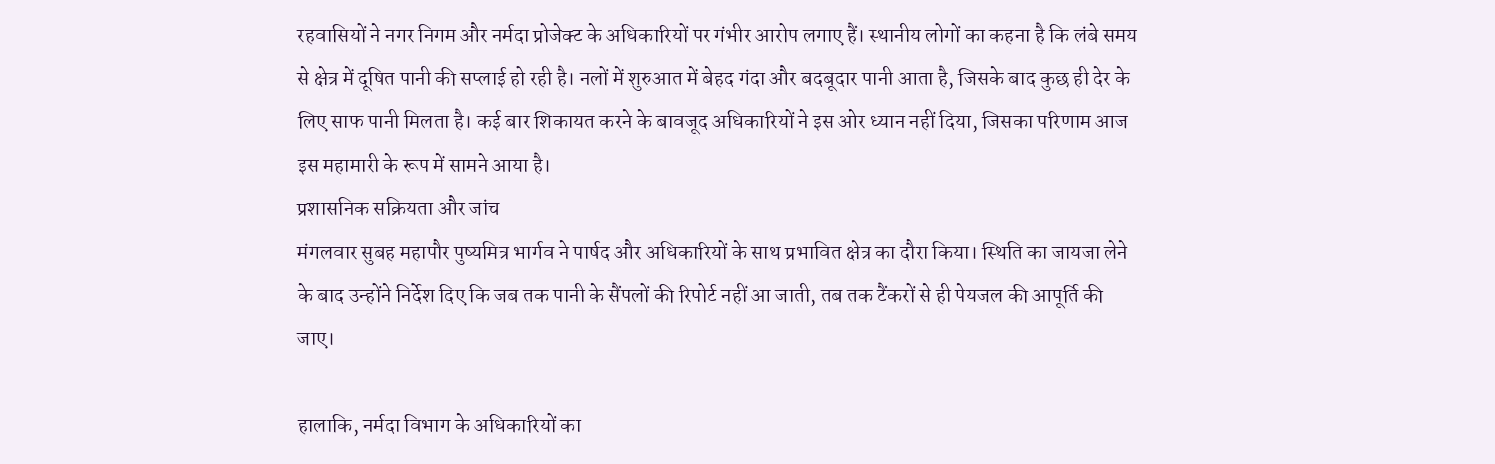रहवासियों ने नगर निगम और नर्मदा प्रोजेक्ट के अधिकारियों पर गंभीर आरोप लगाए हैं। स्थानीय लोगों का कहना है कि लंबे समय से क्षेत्र में दूषित पानी की सप्लाई हो रही है। नलों में शुरुआत में बेहद गंदा और बदबूदार पानी आता है, जिसके बाद कुछ ही देर के लिए साफ पानी मिलता है। कई बार शिकायत करने के बावजूद अधिकारियों ने इस ओर ध्यान नहीं दिया, जिसका परिणाम आज इस महामारी के रूप में सामने आया है।
प्रशासनिक सक्रियता और जांच
मंगलवार सुबह महापौर पुष्यमित्र भार्गव ने पार्षद और अधिकारियों के साथ प्रभावित क्षेत्र का दौरा किया। स्थिति का जायजा लेने के बाद उन्होंने निर्देश दिए कि जब तक पानी के सैंपलों की रिपोर्ट नहीं आ जाती, तब तक टैंकरों से ही पेयजल की आपूर्ति की जाए।

हालाकि, नर्मदा विभाग के अधिकारियों का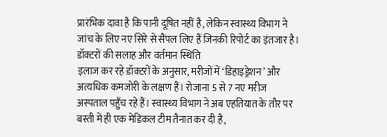प्रारंभिक दावा है कि पानी दूषित नहीं है, लेकिन स्वास्थ्य विभाग ने जांच के लिए नए सिरे से सैंपल लिए हैं जिनकी रिपोर्ट का इंतजार है।
डॉक्टरों की सलाह और वर्तमान स्थिति
इलाज कर रहे डॉक्टरों के अनुसार, मरीजों में ‘डिहाइड्रेशन’ और अत्यधिक कमजोरी के लक्षण हैं। रोजाना 5 से 7 नए मरीज अस्पताल पहुँच रहे हैं। स्वास्थ्य विभाग ने अब एहतियात के तौर पर बस्ती में ही एक मेडिकल टीम तैनात कर दी है,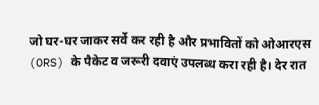जो घर-घर जाकर सर्वे कर रही है और प्रभावितों को ओआरएस (ORS) के पैकेट व जरूरी दवाएं उपलब्ध करा रही है। देर रात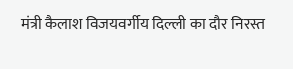मंत्री कैलाश विजयवर्गीय दिल्ली का दौर निरस्त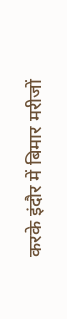करके इंदौर में बिमार मरीजों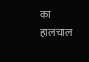का हालचाल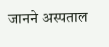जानने अस्पताल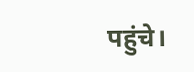पहुंचे।